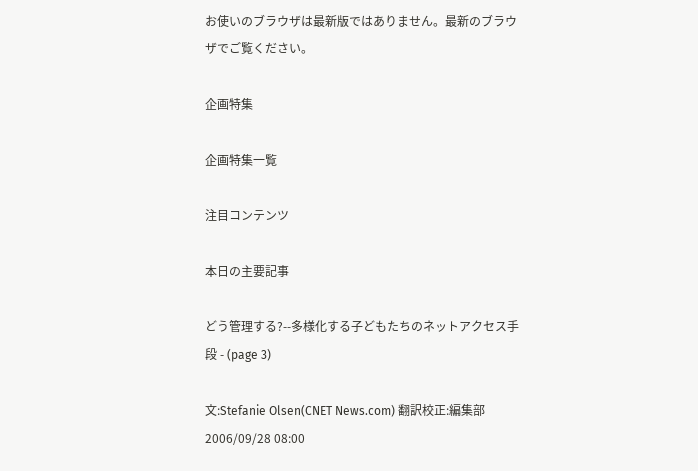お使いのブラウザは最新版ではありません。最新のブラウザでご覧ください。

企画特集

企画特集一覧

注目コンテンツ

本日の主要記事

どう管理する?--多様化する子どもたちのネットアクセス手段 - (page 3)

文:Stefanie Olsen(CNET News.com) 翻訳校正:編集部 2006/09/28 08:00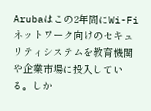Arubaはこの2年間にWi-Fiネットワーク向けのセキュリティシステムを教育機関や企業市場に投入している。しか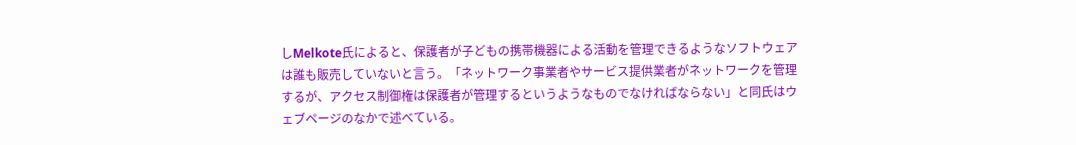しMelkote氏によると、保護者が子どもの携帯機器による活動を管理できるようなソフトウェアは誰も販売していないと言う。「ネットワーク事業者やサービス提供業者がネットワークを管理するが、アクセス制御権は保護者が管理するというようなものでなければならない」と同氏はウェブページのなかで述べている。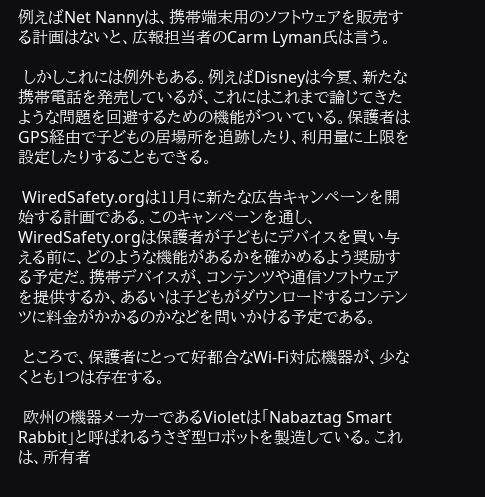例えばNet Nannyは、携帯端末用のソフトウェアを販売する計画はないと、広報担当者のCarm Lyman氏は言う。

 しかしこれには例外もある。例えばDisneyは今夏、新たな携帯電話を発売しているが、これにはこれまで論じてきたような問題を回避するための機能がついている。保護者はGPS経由で子どもの居場所を追跡したり、利用量に上限を設定したりすることもできる。

 WiredSafety.orgは11月に新たな広告キャンペーンを開始する計画である。このキャンペーンを通し、WiredSafety.orgは保護者が子どもにデバイスを買い与える前に、どのような機能があるかを確かめるよう奨励する予定だ。携帯デバイスが、コンテンツや通信ソフトウェアを提供するか、あるいは子どもがダウンロードするコンテンツに料金がかかるのかなどを問いかける予定である。

 ところで、保護者にとって好都合なWi-Fi対応機器が、少なくとも1つは存在する。

 欧州の機器メーカーであるVioletは「Nabaztag Smart Rabbit」と呼ばれるうさぎ型ロボットを製造している。これは、所有者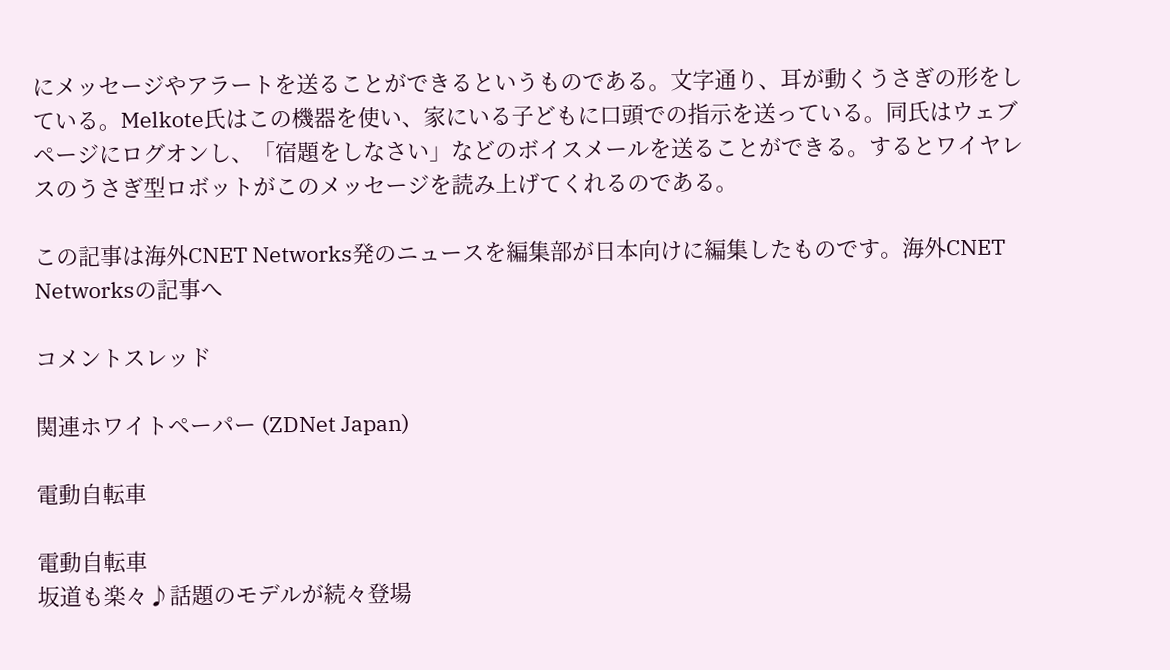にメッセージやアラートを送ることができるというものである。文字通り、耳が動くうさぎの形をしている。Melkote氏はこの機器を使い、家にいる子どもに口頭での指示を送っている。同氏はウェブページにログオンし、「宿題をしなさい」などのボイスメールを送ることができる。するとワイヤレスのうさぎ型ロボットがこのメッセージを読み上げてくれるのである。

この記事は海外CNET Networks発のニュースを編集部が日本向けに編集したものです。海外CNET Networksの記事へ

コメントスレッド

関連ホワイトペーパー (ZDNet Japan)

電動自転車

電動自転車
坂道も楽々♪話題のモデルが続々登場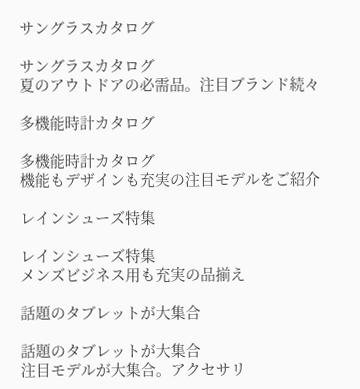サングラスカタログ

サングラスカタログ
夏のアウトドアの必需品。注目ブランド続々

多機能時計カタログ

多機能時計カタログ
機能もデザインも充実の注目モデルをご紹介

レインシューズ特集

レインシューズ特集
メンズビジネス用も充実の品揃え

話題のタブレットが大集合

話題のタブレットが大集合
注目モデルが大集合。アクセサリ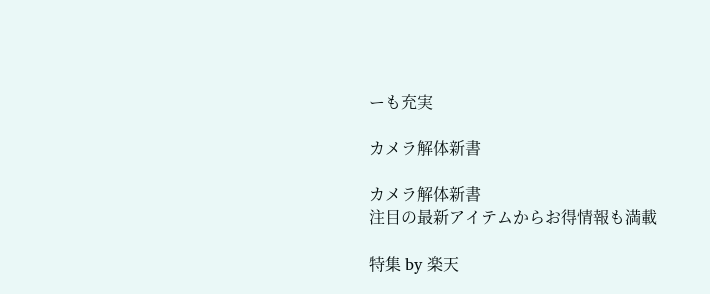ーも充実

カメラ解体新書

カメラ解体新書
注目の最新アイテムからお得情報も満載

特集 by 楽天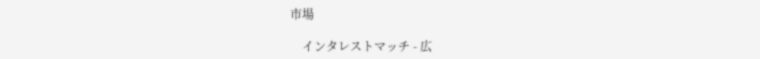市場

    インタレストマッチ - 広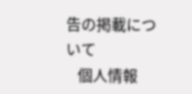告の掲載について
    個人情報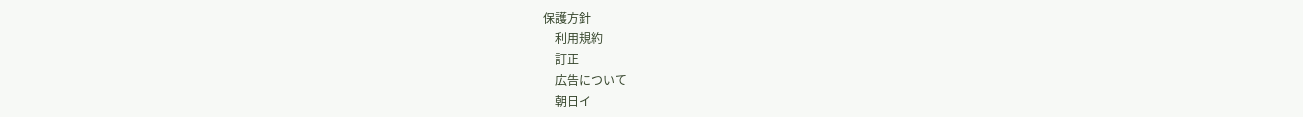保護方針
    利用規約
    訂正
    広告について
    朝日イ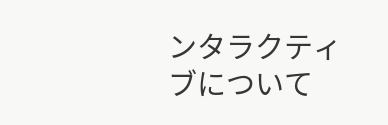ンタラクティブについて